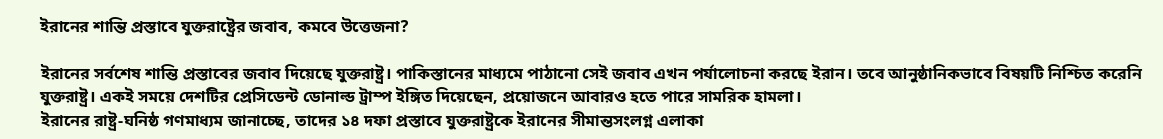ইরানের শান্তি প্রস্তাবে যুক্তরাষ্ট্রের জবাব, কমবে উত্তেজনা?

ইরানের সর্বশেষ শান্তি প্রস্তাবের জবাব দিয়েছে যুক্তরাষ্ট্র। পাকিস্তানের মাধ্যমে পাঠানো সেই জবাব এখন পর্যালোচনা করছে ইরান। তবে আনুষ্ঠানিকভাবে বিষয়টি নিশ্চিত করেনি যুক্তরাষ্ট্র। একই সময়ে দেশটির প্রেসিডেন্ট ডোনাল্ড ট্রাম্প ইঙ্গিত দিয়েছেন, প্রয়োজনে আবারও হতে পারে সামরিক হামলা।
ইরানের রাষ্ট্র-ঘনিষ্ঠ গণমাধ্যম জানাচ্ছে, তাদের ১৪ দফা প্রস্তাবে যুক্তরাষ্ট্রকে ইরানের সীমান্তসংলগ্ন এলাকা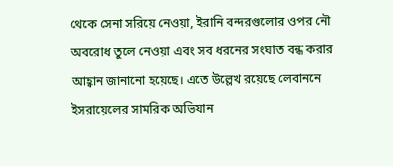থেকে সেনা সরিয়ে নেওয়া, ইরানি বন্দরগুলোর ওপর নৌ অবরোধ তুলে নেওয়া এবং সব ধরনের সংঘাত বন্ধ করার আহ্বান জানানো হয়েছে। এতে উল্লেখ রয়েছে লেবাননে ইসরায়েলের সামরিক অভিযান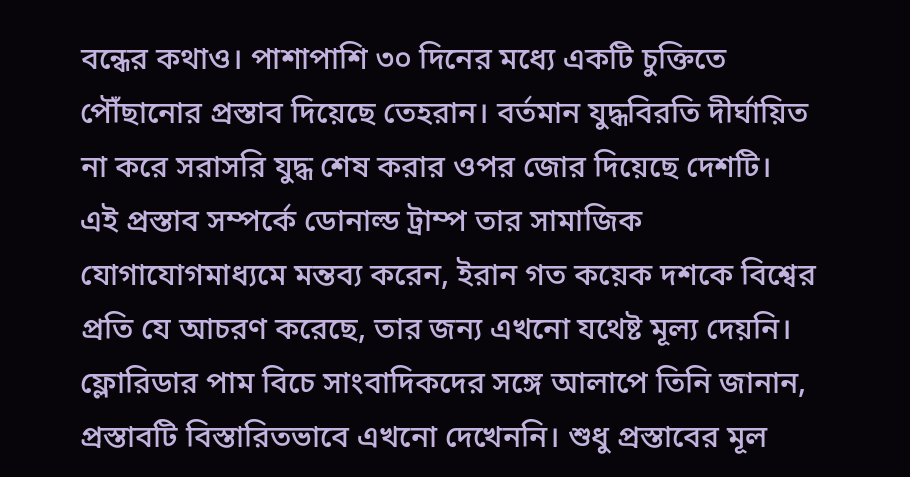বন্ধের কথাও। পাশাপাশি ৩০ দিনের মধ্যে একটি চুক্তিতে পৌঁছানোর প্রস্তাব দিয়েছে তেহরান। বর্তমান যুদ্ধবিরতি দীর্ঘায়িত না করে সরাসরি যুদ্ধ শেষ করার ওপর জোর দিয়েছে দেশটি।
এই প্রস্তাব সম্পর্কে ডোনাল্ড ট্রাম্প তার সামাজিক যোগাযোগমাধ্যমে মন্তব্য করেন, ইরান গত কয়েক দশকে বিশ্বের প্রতি যে আচরণ করেছে, তার জন্য এখনো যথেষ্ট মূল্য দেয়নি। ফ্লোরিডার পাম বিচে সাংবাদিকদের সঙ্গে আলাপে তিনি জানান, প্রস্তাবটি বিস্তারিতভাবে এখনো দেখেননি। শুধু প্রস্তাবের মূল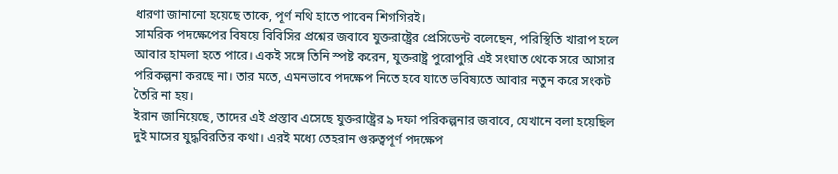ধারণা জানানো হয়েছে তাকে, পূর্ণ নথি হাতে পাবেন শিগগিরই।
সামরিক পদক্ষেপের বিষয়ে বিবিসির প্রশ্নের জবাবে যুক্তরাষ্ট্রের প্রেসিডেন্ট বলেছেন, পরিস্থিতি খারাপ হলে আবার হামলা হতে পারে। একই সঙ্গে তিনি স্পষ্ট করেন, যুক্তরাষ্ট্র পুরোপুরি এই সংঘাত থেকে সরে আসার পরিকল্পনা করছে না। তার মতে, এমনভাবে পদক্ষেপ নিতে হবে যাতে ভবিষ্যতে আবার নতুন করে সংকট তৈরি না হয়।
ইরান জানিয়েছে, তাদের এই প্রস্তাব এসেছে যুক্তরাষ্ট্রের ৯ দফা পরিকল্পনার জবাবে, যেখানে বলা হয়েছিল দুই মাসের যুদ্ধবিরতির কথা। এরই মধ্যে তেহরান গুরুত্বপূর্ণ পদক্ষেপ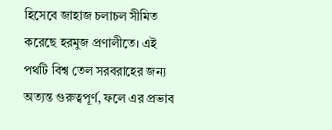হিসেবে জাহাজ চলাচল সীমিত করেছে হরমুজ প্রণালীতে। এই পথটি বিশ্ব তেল সরবরাহের জন্য অত্যন্ত গুরুত্বপূর্ণ, ফলে এর প্রভাব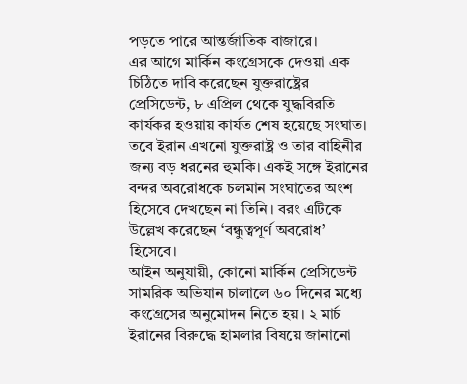পড়তে পারে আন্তর্জাতিক বাজারে।
এর আগে মার্কিন কংগ্রেসকে দেওয়া এক চিঠিতে দাবি করেছেন যুক্তরাষ্ট্রের প্রেসিডেন্ট, ৮ এপ্রিল থেকে যুদ্ধবিরতি কার্যকর হওয়ায় কার্যত শেষ হয়েছে সংঘাত। তবে ইরান এখনো যুক্তরাষ্ট্র ও তার বাহিনীর জন্য বড় ধরনের হুমকি। একই সঙ্গে ইরানের বন্দর অবরোধকে চলমান সংঘাতের অংশ হিসেবে দেখছেন না তিনি। বরং এটিকে উল্লেখ করেছেন ‘বন্ধুত্বপূর্ণ অবরোধ’ হিসেবে।
আইন অনুযায়ী, কোনো মার্কিন প্রেসিডেন্ট সামরিক অভিযান চালালে ৬০ দিনের মধ্যে কংগ্রেসের অনুমোদন নিতে হয়। ২ মার্চ ইরানের বিরুদ্ধে হামলার বিষয়ে জানানো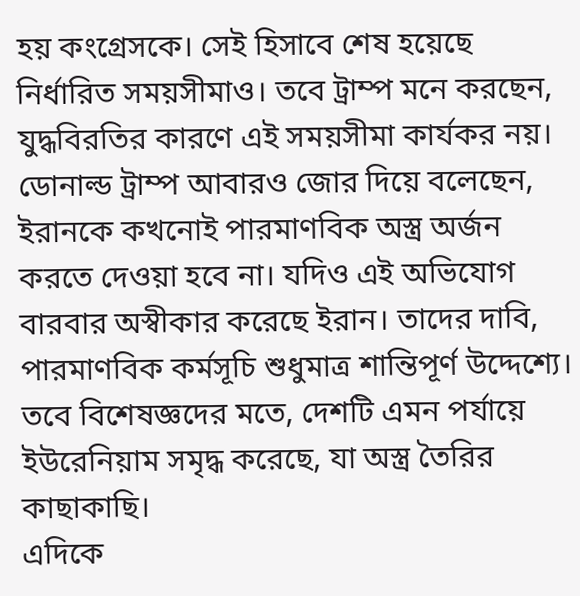হয় কংগ্রেসকে। সেই হিসাবে শেষ হয়েছে নির্ধারিত সময়সীমাও। তবে ট্রাম্প মনে করছেন, যুদ্ধবিরতির কারণে এই সময়সীমা কার্যকর নয়।
ডোনাল্ড ট্রাম্প আবারও জোর দিয়ে বলেছেন, ইরানকে কখনোই পারমাণবিক অস্ত্র অর্জন করতে দেওয়া হবে না। যদিও এই অভিযোগ বারবার অস্বীকার করেছে ইরান। তাদের দাবি, পারমাণবিক কর্মসূচি শুধুমাত্র শান্তিপূর্ণ উদ্দেশ্যে। তবে বিশেষজ্ঞদের মতে, দেশটি এমন পর্যায়ে ইউরেনিয়াম সমৃদ্ধ করেছে, যা অস্ত্র তৈরির কাছাকাছি।
এদিকে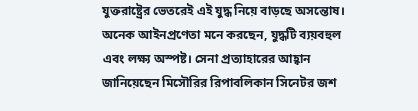যুক্তরাষ্ট্রের ভেতরেই এই যুদ্ধ নিয়ে বাড়ছে অসন্তোষ। অনেক আইনপ্রণেতা মনে করছেন, যুদ্ধটি ব্যয়বহুল এবং লক্ষ্য অস্পষ্ট। সেনা প্রত্যাহারের আহ্বান জানিয়েছেন মিসৌরির রিপাবলিকান সিনেটর জশ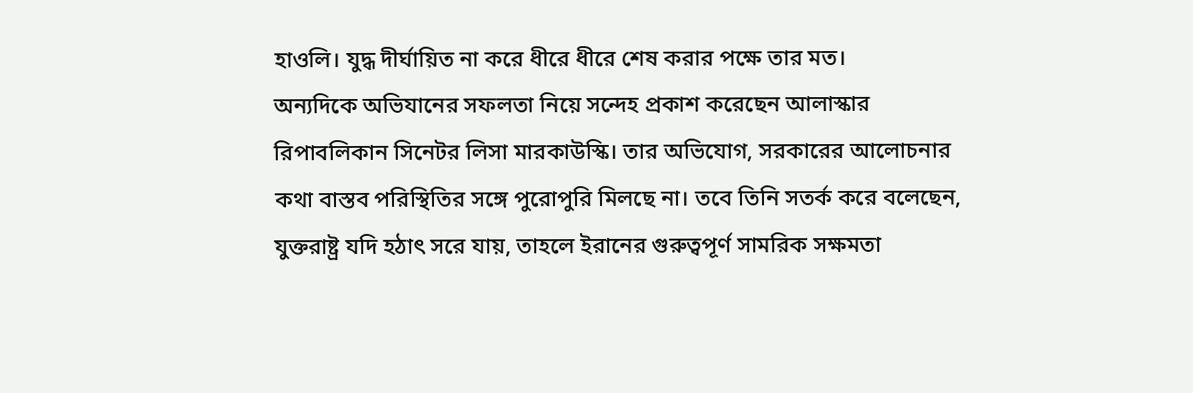হাওলি। যুদ্ধ দীর্ঘায়িত না করে ধীরে ধীরে শেষ করার পক্ষে তার মত।
অন্যদিকে অভিযানের সফলতা নিয়ে সন্দেহ প্রকাশ করেছেন আলাস্কার রিপাবলিকান সিনেটর লিসা মারকাউস্কি। তার অভিযোগ, সরকারের আলোচনার কথা বাস্তব পরিস্থিতির সঙ্গে পুরোপুরি মিলছে না। তবে তিনি সতর্ক করে বলেছেন, যুক্তরাষ্ট্র যদি হঠাৎ সরে যায়, তাহলে ইরানের গুরুত্বপূর্ণ সামরিক সক্ষমতা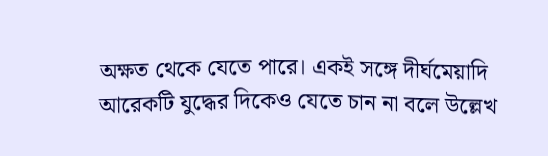অক্ষত থেকে যেতে পারে। একই সঙ্গে দীর্ঘমেয়াদি আরেকটি যুদ্ধের দিকেও যেতে চান না বলে উল্লেখ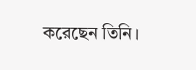করেছেন তিনি।